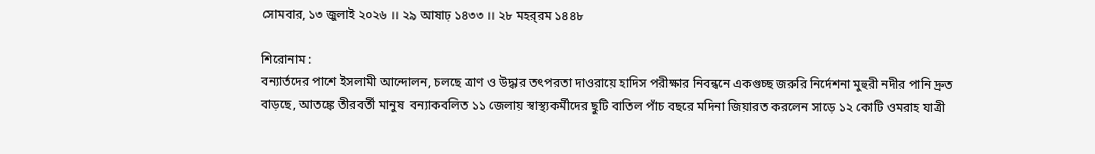সোমবার, ১৩ জুলাই ২০২৬ ।। ২৯ আষাঢ় ১৪৩৩ ।। ২৮ মহর্‌রম ১৪৪৮

শিরোনাম :
বন্যার্তদের পাশে ইসলামী আন্দোলন, চলছে ত্রাণ ও উদ্ধার তৎপরতা দাওরায়ে হাদিস পরীক্ষার নিবন্ধনে একগুচ্ছ জরুরি নির্দেশনা মুহুরী নদীর পানি দ্রুত বাড়ছে, আতঙ্কে তীরবর্তী মানুষ  বন্যাকবলিত ১১ জেলায় স্বাস্থ্যকর্মীদের ছুটি বাতিল পাঁচ বছরে মদিনা জিয়ারত করলেন সাড়ে ১২ কোটি ওমরাহ যাত্রী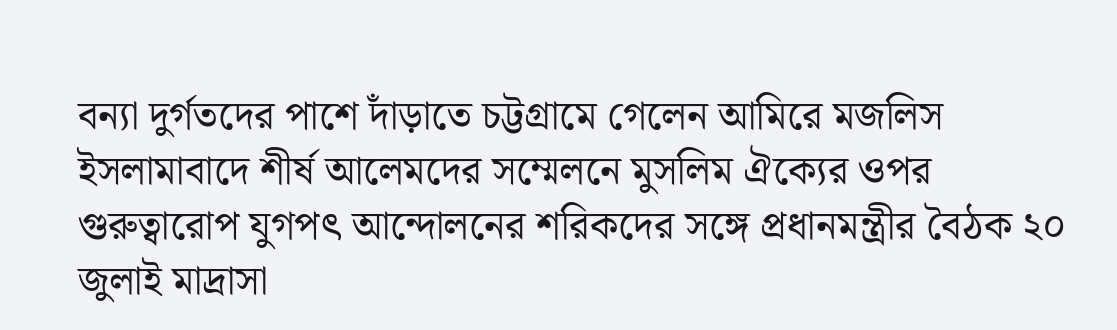বন্যা দুর্গতদের পাশে দাঁড়াতে চট্টগ্রামে গেলেন আমিরে মজলিস ইসলামাবাদে শীর্ষ আলেমদের সম্মেলনে মুসলিম ঐক্যের ওপর গুরুত্বারোপ যুগপৎ আন্দোলনের শরিকদের সঙ্গে প্রধানমন্ত্রীর বৈঠক ২০ জুলাই মাদ্রাসা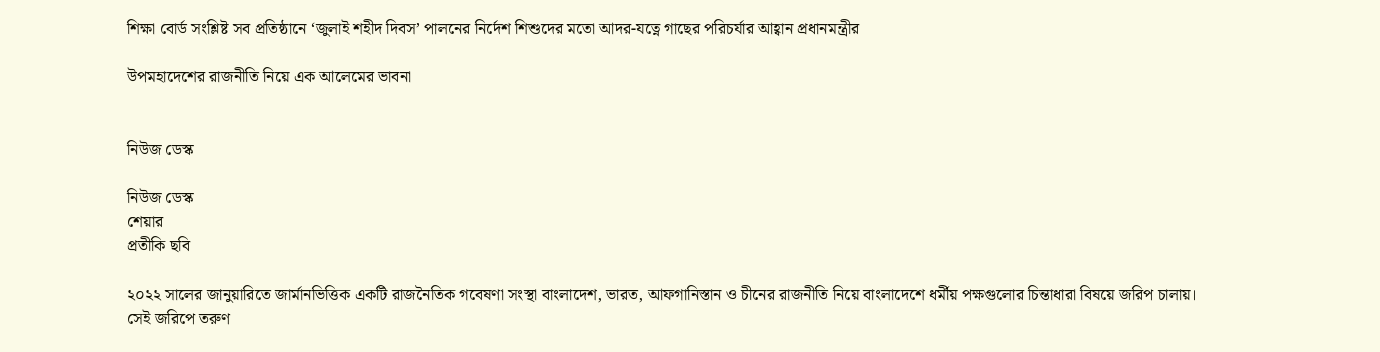শিক্ষা বোর্ড সংশ্লিষ্ট সব প্রতিষ্ঠানে ‘জুলাই শহীদ দিবস’ পালনের নির্দেশ শিশুদের মতো আদর-যত্নে গাছের পরিচর্যার আহ্বান প্রধানমন্ত্রীর

উপমহাদেশের রাজনীতি নিয়ে এক আলেমের ভাবনা


নিউজ ডেস্ক

নিউজ ডেস্ক
শেয়ার
প্রতীকি ছবি

২০২২ সালের জানুয়ারিতে জার্মানভিত্তিক একটি রাজনৈতিক গবেষণা সংস্থা বাংলাদেশ, ভারত, আফগানিস্তান ও চীনের রাজনীতি নিয়ে বাংলাদেশে ধর্মীয় পক্ষগুলোর চিন্তাধারা বিষয়ে জরিপ চালায়। সেই জরিপে তরুণ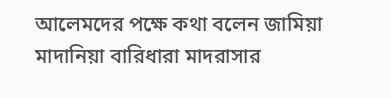আলেমদের পক্ষে কথা বলেন জামিয়া মাদানিয়া বারিধারা মাদরাসার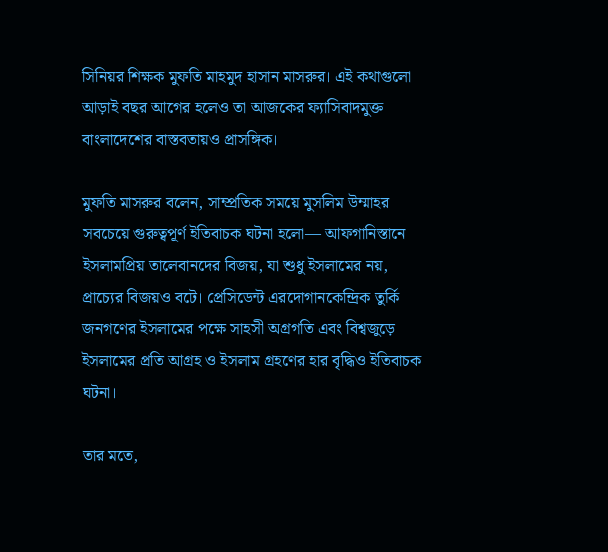সিনিয়র শিক্ষক মুফতি মাহমুদ হাসান মাসরুর। এই কথাগুলো আড়াই বছর আগের হলেও তা আজকের ফ্যাসিবাদমুক্ত বাংলাদেশের বাস্তবতায়ও প্রাসঙ্গিক।

মুফতি মাসরুর বলেন, সাম্প্রতিক সময়ে মুসলিম উম্মাহর সবচেয়ে গুরুত্বপূর্ণ ইতিবাচক ঘটনা হলো— আফগানিস্তানে ইসলামপ্রিয় তালেবানদের বিজয়, যা শুধু ইসলামের নয়, প্রাচ্যের বিজয়ও বটে। প্রেসিডেন্ট এরদোগানকেন্দ্রিক তুর্কি জনগণের ইসলামের পক্ষে সাহসী অগ্রগতি এবং বিশ্বজুড়ে ইসলামের প্রতি আগ্রহ ও ইসলাম গ্রহণের হার বৃদ্ধিও ইতিবাচক ঘটনা।

তার মতে,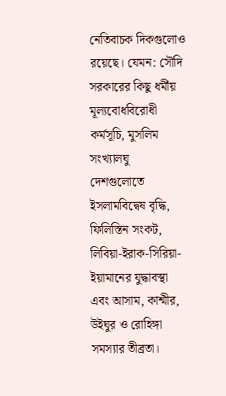নেতিবাচক দিকগুলোও রয়েছে। যেমন: সৌদি সরকারের কিছু ধর্মীয় মূল্যবোধবিরোধী কর্মসূচি, মুসলিম সংখ্যালঘু দেশগুলোতে ইসলামবিদ্বেষ বৃদ্ধি, ফিলিস্তিন সংকট, লিবিয়া-ইরাক-সিরিয়া-ইয়ামানের যুদ্ধাবস্থা এবং আসাম, কাশ্মীর, উইঘুর ও রোহিঙ্গা সমস্যার তীব্রতা।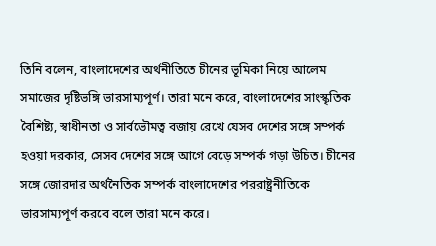তিনি বলেন, বাংলাদেশের অর্থনীতিতে চীনের ভূমিকা নিয়ে আলেম সমাজের দৃষ্টিভঙ্গি ভারসাম্যপূর্ণ। তারা মনে করে, বাংলাদেশের সাংস্কৃতিক বৈশিষ্ট্য, স্বাধীনতা ও সার্বভৌমত্ব বজায় রেখে যেসব দেশের সঙ্গে সম্পর্ক হওয়া দরকার, সেসব দেশের সঙ্গে আগে বেড়ে সম্পর্ক গড়া উচিত। চীনের সঙ্গে জোরদার অর্থনৈতিক সম্পর্ক বাংলাদেশের পররাষ্ট্রনীতিকে ভারসাম্যপূর্ণ করবে বলে তারা মনে করে।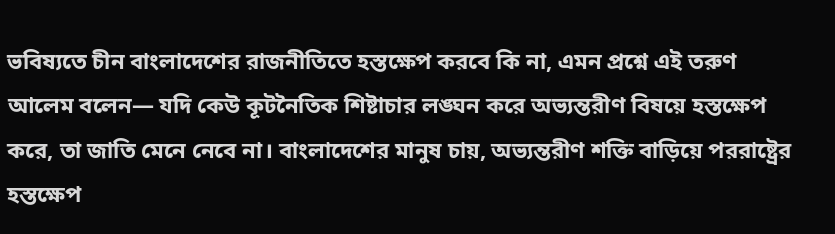ভবিষ্যতে চীন বাংলাদেশের রাজনীতিতে হস্তক্ষেপ করবে কি না, এমন প্রশ্নে এই তরুণ আলেম বলেন— যদি কেউ কূটনৈতিক শিষ্টাচার লঙ্ঘন করে অভ্যন্তরীণ বিষয়ে হস্তক্ষেপ করে, তা জাতি মেনে নেবে না। বাংলাদেশের মানুষ চায়, অভ্যন্তরীণ শক্তি বাড়িয়ে পররাষ্ট্রের হস্তক্ষেপ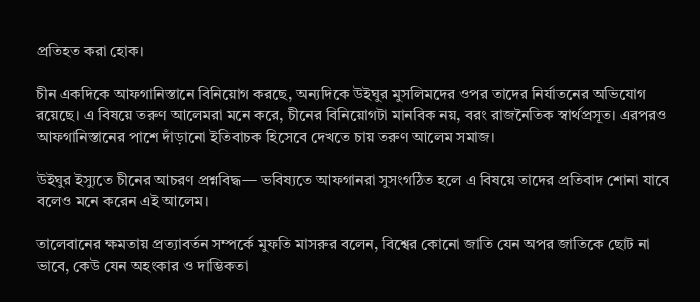প্রতিহত করা হোক।

চীন একদিকে আফগানিস্তানে বিনিয়োগ করছে, অন্যদিকে উইঘুর মুসলিমদের ওপর তাদের নির্যাতনের অভিযোগ রয়েছে। এ বিষয়ে তরুণ আলেমরা মনে করে, চীনের বিনিয়োগটা মানবিক নয়, বরং রাজনৈতিক স্বার্থপ্রসূত। এরপরও আফগানিস্তানের পাশে দাঁড়ানো ইতিবাচক হিসেবে দেখতে চায় তরুণ আলেম সমাজ।

উইঘুর ইস্যুতে চীনের আচরণ প্রশ্নবিদ্ধ— ভবিষ্যতে আফগানরা সুসংগঠিত হলে এ বিষয়ে তাদের প্রতিবাদ শোনা যাবে বলেও মনে করেন এই আলেম।

তালেবানের ক্ষমতায় প্রত্যাবর্তন সম্পর্কে মুফতি মাসরুর বলেন, বিশ্বের কোনো জাতি যেন অপর জাতিকে ছোট না ভাবে, কেউ যেন অহংকার ও দাম্ভিকতা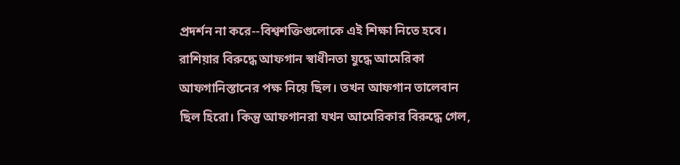প্রদর্শন না করে--বিশ্বশক্তিগুলোকে এই শিক্ষা নিতে হবে। রাশিয়ার বিরুদ্ধে আফগান স্বাধীনতা যুদ্ধে আমেরিকা আফগানিস্তানের পক্ষ নিয়ে ছিল। তখন আফগান তালেবান ছিল হিরো। কিন্তু আফগানরা যখন আমেরিকার বিরুদ্ধে গেল,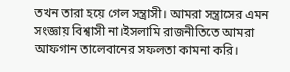তখন তারা হয়ে গেল সন্ত্রাসী। আমরা সন্ত্রাসের এমন সংজ্ঞায় বিশ্বাসী না।ইসলামি রাজনীতিতে আমরা আফগান তালেবানের সফলতা কামনা করি।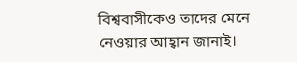বিশ্ববাসীকেও তাদের মেনে নেওয়ার আহ্বান জানাই।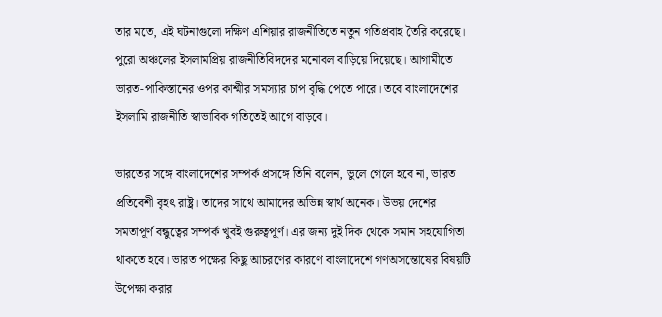তার মতে, এই ঘটনাগুলো দক্ষিণ এশিয়ার রাজনীতিতে নতুন গতিপ্রবাহ তৈরি করেছে। পুরো অঞ্চলের ইসলামপ্রিয় রাজনীতিবিদদের মনোবল বাড়িয়ে দিয়েছে। আগামীতে ভারত-পাকিস্তানের ওপর কাশ্মীর সমস্যার চাপ বৃদ্ধি পেতে পারে। তবে বাংলাদেশের ইসলামি রাজনীতি স্বাভাবিক গতিতেই আগে বাড়বে।

ভারতের সঙ্গে বাংলাদেশের সম্পর্ক প্রসঙ্গে তিনি বলেন, ভুলে গেলে হবে না, ভারত প্রতিবেশী বৃহৎ রাষ্ট্র। তাদের সাথে আমাদের অভিন্ন স্বার্থ অনেক। উভয় দেশের সমতাপূর্ণ বন্ধুত্বের সম্পর্ক খুবই গুরুত্বপূর্ণ। এর জন্য দুই দিক থেকে সমান সহযোগিতা থাকতে হবে। ভারত পক্ষের কিছু আচরণের কারণে বাংলাদেশে গণঅসন্তোষের বিষয়টি উপেক্ষা করার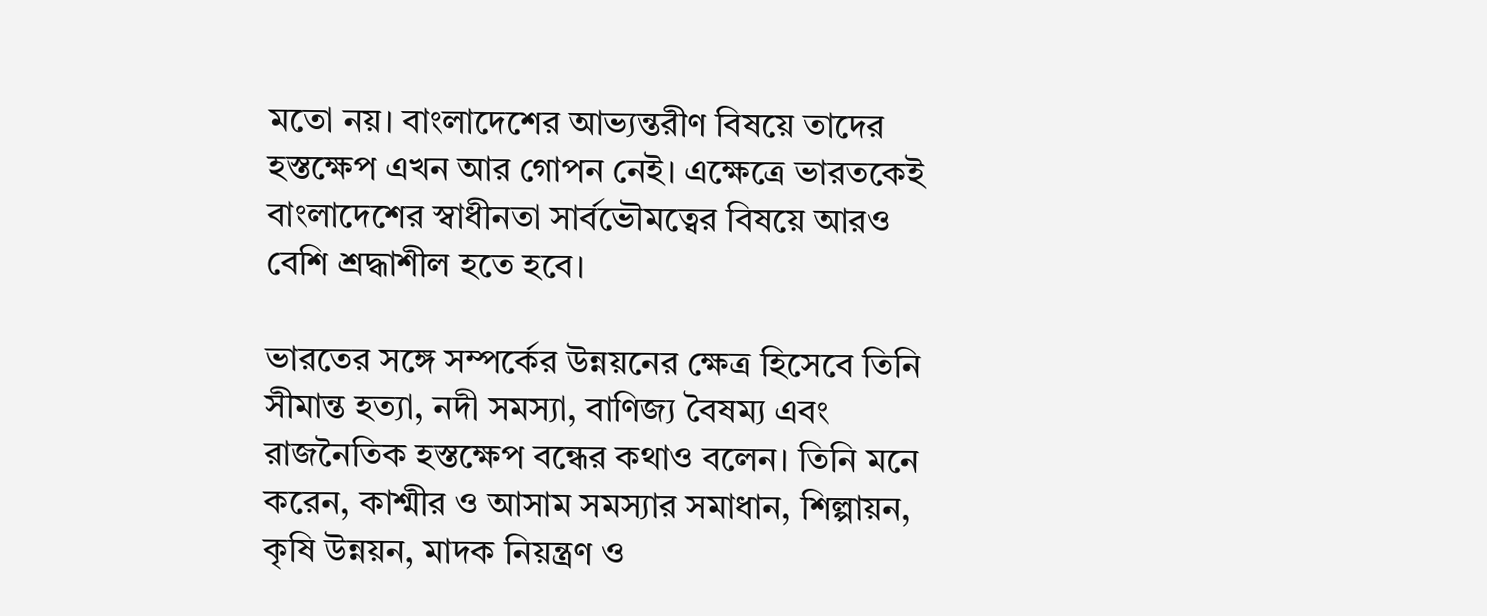মতো নয়। বাংলাদেশের আভ্যন্তরীণ বিষয়ে তাদের হস্তক্ষেপ এখন আর গোপন নেই। এক্ষেত্রে ভারতকেই বাংলাদেশের স্বাধীনতা সার্বভৌমত্বের বিষয়ে আরও বেশি শ্রদ্ধাশীল হতে হবে।

ভারতের সঙ্গে সম্পর্কের উন্নয়নের ক্ষেত্র হিসেবে তিনি সীমান্ত হত্যা, নদী সমস্যা, বাণিজ্য বৈষম্য এবং রাজনৈতিক হস্তক্ষেপ বন্ধের কথাও বলেন। তিনি মনে করেন, কাশ্মীর ও আসাম সমস্যার সমাধান, শিল্পায়ন, কৃষি উন্নয়ন, মাদক নিয়ন্ত্রণ ও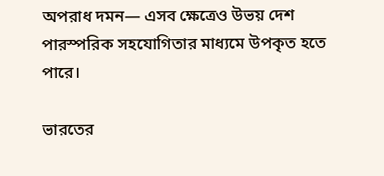অপরাধ দমন— এসব ক্ষেত্রেও উভয় দেশ পারস্পরিক সহযোগিতার মাধ্যমে উপকৃত হতে পারে।

ভারতের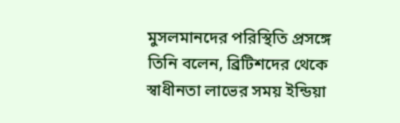মুসলমানদের পরিস্থিতি প্রসঙ্গে তিনি বলেন, ব্রিটিশদের থেকে স্বাধীনতা লাভের সময় ইন্ডিয়া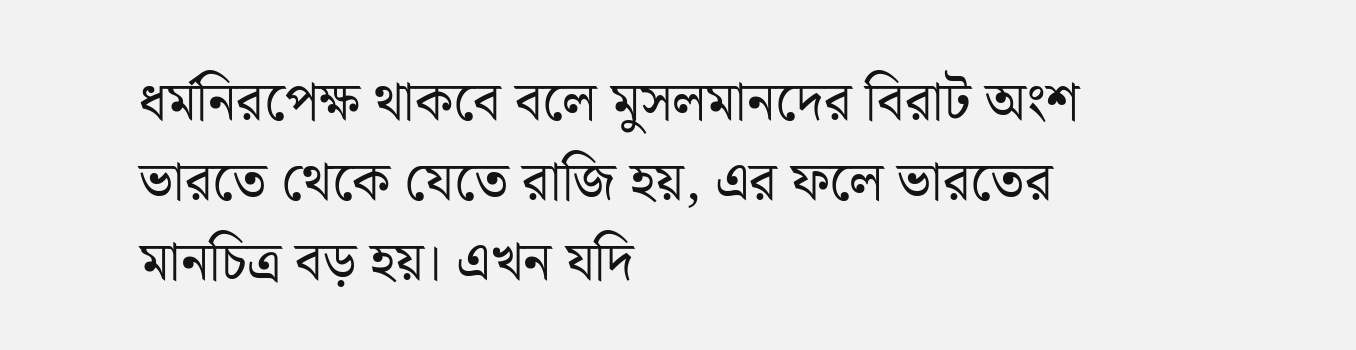ধর্মনিরপেক্ষ থাকবে বলে মুসলমানদের বিরাট অংশ ভারতে থেকে যেতে রাজি হয়, এর ফলে ভারতের মানচিত্র বড় হয়। এখন যদি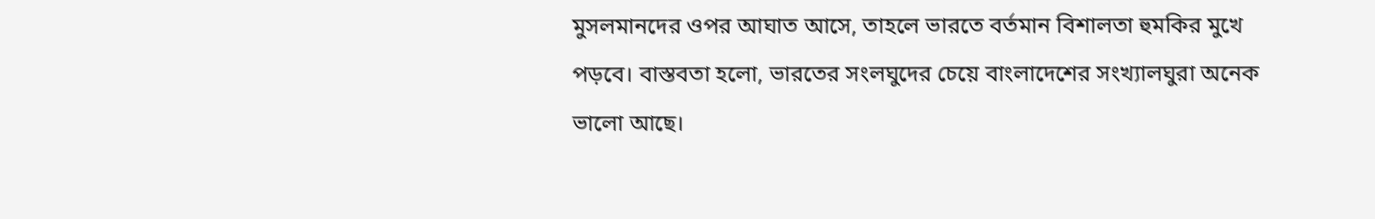মুসলমানদের ওপর আঘাত আসে, তাহলে ভারতে বর্তমান বিশালতা হুমকির মুখে পড়বে। বাস্তবতা হলো, ভারতের সংলঘুদের চেয়ে বাংলাদেশের সংখ্যালঘুরা অনেক ভালো আছে।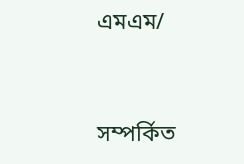এমএম/


সম্পর্কিত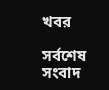খবর

সর্বশেষ সংবাদ